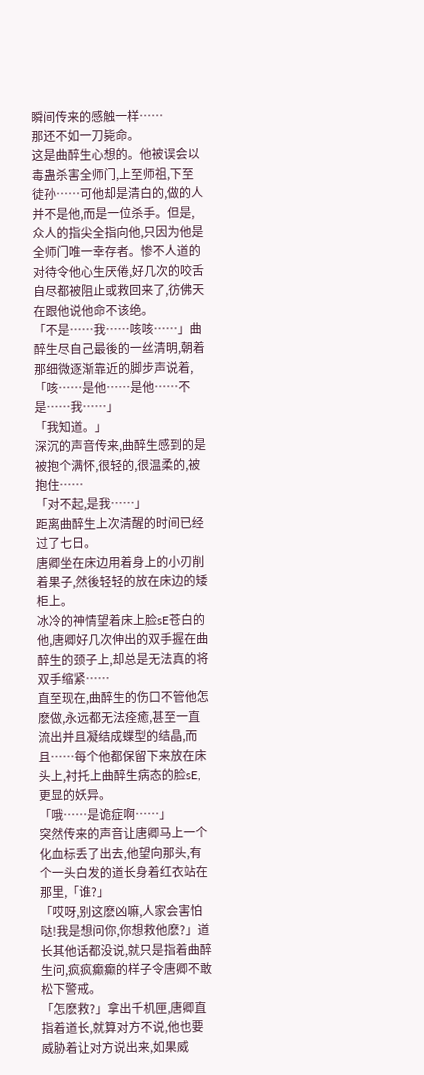瞬间传来的感触一样……
那还不如一刀毙命。
这是曲醉生心想的。他被误会以毒蛊杀害全师门,上至师祖,下至徒孙……可他却是清白的,做的人并不是他,而是一位杀手。但是,众人的指尖全指向他,只因为他是全师门唯一幸存者。惨不人道的对待令他心生厌倦,好几次的咬舌自尽都被阻止或救回来了,彷佛天在跟他说他命不该绝。
「不是……我……咳咳……」曲醉生尽自己最後的一丝清明,朝着那细微逐渐靠近的脚步声说着,「咳……是他……是他……不是……我……」
「我知道。」
深沉的声音传来,曲醉生感到的是被抱个满怀,很轻的,很温柔的,被抱住……
「对不起,是我……」
距离曲醉生上次清醒的时间已经过了七日。
唐卿坐在床边用着身上的小刃削着果子,然後轻轻的放在床边的矮柜上。
冰冷的神情望着床上脸sE苍白的他,唐卿好几次伸出的双手握在曲醉生的颈子上,却总是无法真的将双手缩紧……
直至现在,曲醉生的伤口不管他怎麽做,永远都无法痊癒,甚至一直流出并且凝结成蝶型的结晶,而且……每个他都保留下来放在床头上,衬托上曲醉生病态的脸sE,更显的妖异。
「哦……是诡症啊……」
突然传来的声音让唐卿马上一个化血标丢了出去,他望向那头,有个一头白发的道长身着红衣站在那里,「谁?」
「哎呀,别这麽凶嘛,人家会害怕哒!我是想问你,你想救他麽?」道长其他话都没说,就只是指着曲醉生问,疯疯癫癫的样子令唐卿不敢松下警戒。
「怎麽救?」拿出千机匣,唐卿直指着道长,就算对方不说,他也要威胁着让对方说出来,如果威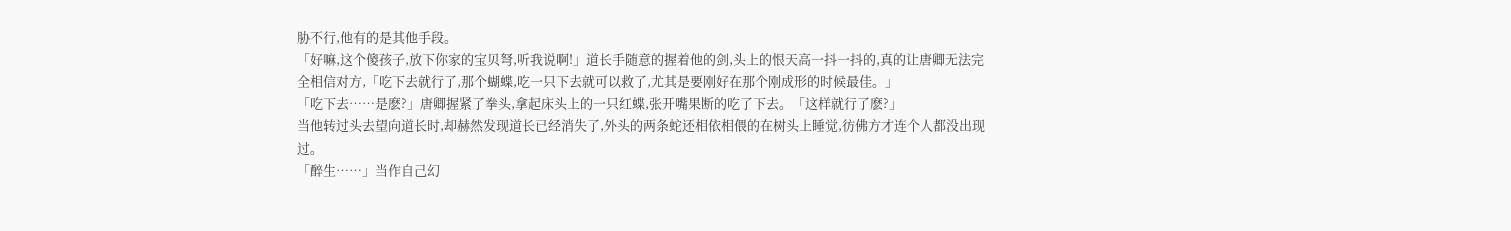胁不行,他有的是其他手段。
「好嘛,这个傻孩子,放下你家的宝贝弩,听我说啊!」道长手随意的握着他的剑,头上的恨天高一抖一抖的,真的让唐卿无法完全相信对方,「吃下去就行了,那个蝴蝶,吃一只下去就可以救了,尤其是要刚好在那个刚成形的时候最佳。」
「吃下去……是麽?」唐卿握紧了拳头,拿起床头上的一只红蝶,张开嘴果断的吃了下去。「这样就行了麽?」
当他转过头去望向道长时,却赫然发现道长已经消失了,外头的两条蛇还相依相偎的在树头上睡觉,彷佛方才连个人都没出现过。
「醉生……」当作自己幻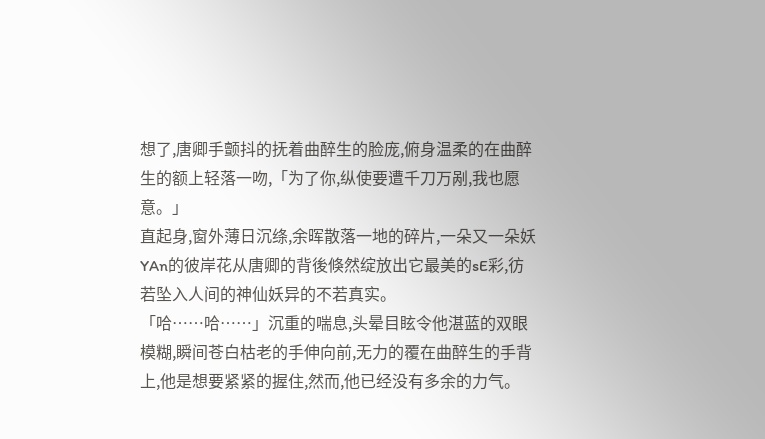想了,唐卿手颤抖的抚着曲醉生的脸庞,俯身温柔的在曲醉生的额上轻落一吻,「为了你,纵使要遭千刀万剐,我也愿意。」
直起身,窗外薄日沉绦,余晖散落一地的碎片,一朵又一朵妖YAn的彼岸花从唐卿的背後倏然绽放出它最美的sE彩,彷若坠入人间的神仙妖异的不若真实。
「哈……哈……」沉重的喘息,头晕目眩令他湛蓝的双眼模糊,瞬间苍白枯老的手伸向前,无力的覆在曲醉生的手背上,他是想要紧紧的握住,然而,他已经没有多余的力气。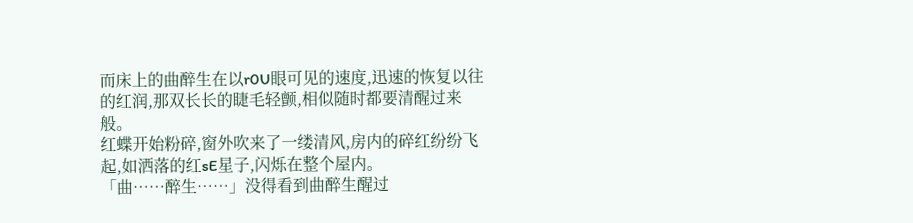而床上的曲醉生在以r0U眼可见的速度,迅速的恢复以往的红润,那双长长的睫毛轻颤,相似随时都要清醒过来般。
红蝶开始粉碎,窗外吹来了一缕清风,房内的碎红纷纷飞起,如洒落的红sE星子,闪烁在整个屋内。
「曲……醉生……」没得看到曲醉生醒过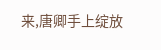来,唐卿手上绽放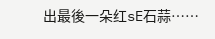出最後一朵红sE石蒜……